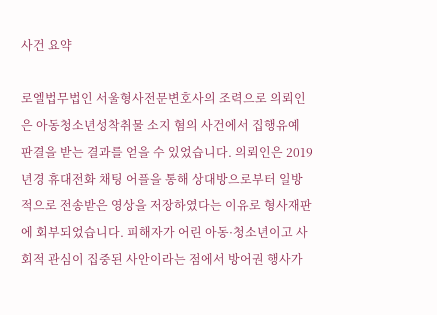사건 요약

로엘법무법인 서울형사전문변호사의 조력으로 의뢰인은 아동청소년성착취물 소지 혐의 사건에서 집행유예 판결을 받는 결과를 얻을 수 있었습니다. 의뢰인은 2019년경 휴대전화 채팅 어플을 통해 상대방으로부터 일방적으로 전송받은 영상을 저장하였다는 이유로 형사재판에 회부되었습니다. 피해자가 어린 아동·청소년이고 사회적 관심이 집중된 사안이라는 점에서 방어권 행사가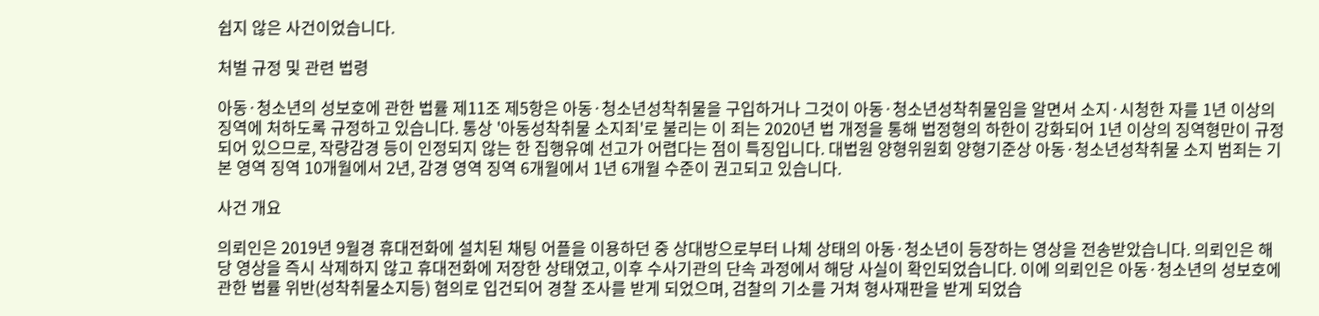쉽지 않은 사건이었습니다.

처벌 규정 및 관련 법령

아동·청소년의 성보호에 관한 법률 제11조 제5항은 아동·청소년성착취물을 구입하거나 그것이 아동·청소년성착취물임을 알면서 소지·시청한 자를 1년 이상의 징역에 처하도록 규정하고 있습니다. 통상 '아동성착취물 소지죄'로 불리는 이 죄는 2020년 법 개정을 통해 법정형의 하한이 강화되어 1년 이상의 징역형만이 규정되어 있으므로, 작량감경 등이 인정되지 않는 한 집행유예 선고가 어렵다는 점이 특징입니다. 대법원 양형위원회 양형기준상 아동·청소년성착취물 소지 범죄는 기본 영역 징역 10개월에서 2년, 감경 영역 징역 6개월에서 1년 6개월 수준이 권고되고 있습니다.

사건 개요

의뢰인은 2019년 9월경 휴대전화에 설치된 채팅 어플을 이용하던 중 상대방으로부터 나체 상태의 아동·청소년이 등장하는 영상을 전송받았습니다. 의뢰인은 해당 영상을 즉시 삭제하지 않고 휴대전화에 저장한 상태였고, 이후 수사기관의 단속 과정에서 해당 사실이 확인되었습니다. 이에 의뢰인은 아동·청소년의 성보호에 관한 법률 위반(성착취물소지등) 혐의로 입건되어 경찰 조사를 받게 되었으며, 검찰의 기소를 거쳐 형사재판을 받게 되었습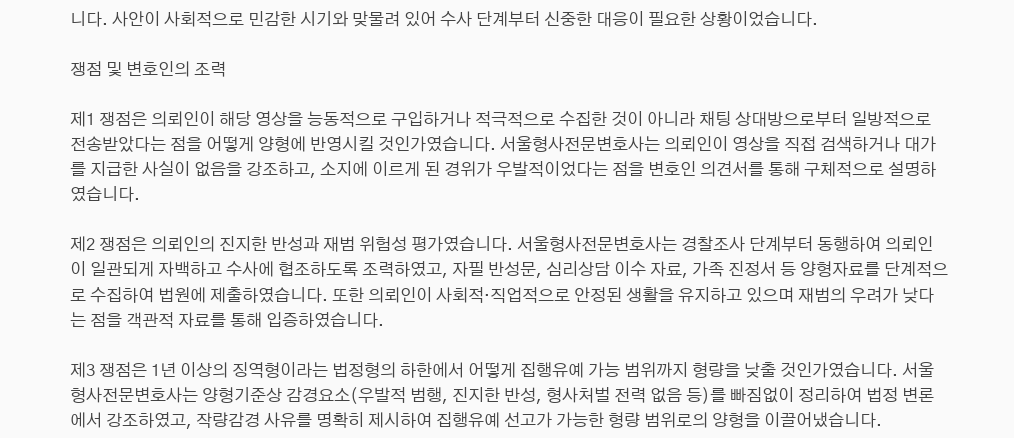니다. 사안이 사회적으로 민감한 시기와 맞물려 있어 수사 단계부터 신중한 대응이 필요한 상황이었습니다.

쟁점 및 변호인의 조력

제1 쟁점은 의뢰인이 해당 영상을 능동적으로 구입하거나 적극적으로 수집한 것이 아니라 채팅 상대방으로부터 일방적으로 전송받았다는 점을 어떻게 양형에 반영시킬 것인가였습니다. 서울형사전문변호사는 의뢰인이 영상을 직접 검색하거나 대가를 지급한 사실이 없음을 강조하고, 소지에 이르게 된 경위가 우발적이었다는 점을 변호인 의견서를 통해 구체적으로 설명하였습니다.

제2 쟁점은 의뢰인의 진지한 반성과 재범 위험성 평가였습니다. 서울형사전문변호사는 경찰조사 단계부터 동행하여 의뢰인이 일관되게 자백하고 수사에 협조하도록 조력하였고, 자필 반성문, 심리상담 이수 자료, 가족 진정서 등 양형자료를 단계적으로 수집하여 법원에 제출하였습니다. 또한 의뢰인이 사회적·직업적으로 안정된 생활을 유지하고 있으며 재범의 우려가 낮다는 점을 객관적 자료를 통해 입증하였습니다.

제3 쟁점은 1년 이상의 징역형이라는 법정형의 하한에서 어떻게 집행유예 가능 범위까지 형량을 낮출 것인가였습니다. 서울형사전문변호사는 양형기준상 감경요소(우발적 범행, 진지한 반성, 형사처벌 전력 없음 등)를 빠짐없이 정리하여 법정 변론에서 강조하였고, 작량감경 사유를 명확히 제시하여 집행유예 선고가 가능한 형량 범위로의 양형을 이끌어냈습니다.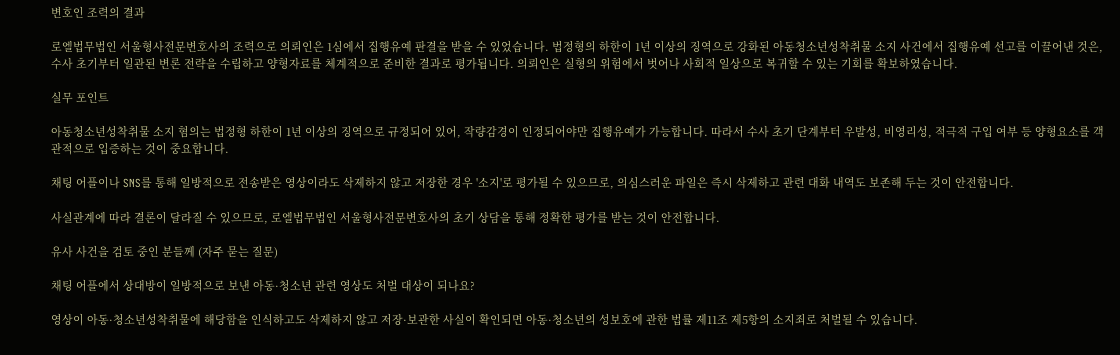변호인 조력의 결과

로엘법무법인 서울형사전문변호사의 조력으로 의뢰인은 1심에서 집행유예 판결을 받을 수 있었습니다. 법정형의 하한이 1년 이상의 징역으로 강화된 아동청소년성착취물 소지 사건에서 집행유예 선고를 이끌어낸 것은, 수사 초기부터 일관된 변론 전략을 수립하고 양형자료를 체계적으로 준비한 결과로 평가됩니다. 의뢰인은 실형의 위험에서 벗어나 사회적 일상으로 복귀할 수 있는 기회를 확보하였습니다.

실무 포인트

아동청소년성착취물 소지 혐의는 법정형 하한이 1년 이상의 징역으로 규정되어 있어, 작량감경이 인정되어야만 집행유예가 가능합니다. 따라서 수사 초기 단계부터 우발성, 비영리성, 적극적 구입 여부 등 양형요소를 객관적으로 입증하는 것이 중요합니다.

채팅 어플이나 SNS를 통해 일방적으로 전송받은 영상이라도 삭제하지 않고 저장한 경우 '소지'로 평가될 수 있으므로, 의심스러운 파일은 즉시 삭제하고 관련 대화 내역도 보존해 두는 것이 안전합니다.

사실관계에 따라 결론이 달라질 수 있으므로, 로엘법무법인 서울형사전문변호사의 초기 상담을 통해 정확한 평가를 받는 것이 안전합니다.

유사 사건을 검토 중인 분들께 (자주 묻는 질문)

채팅 어플에서 상대방이 일방적으로 보낸 아동·청소년 관련 영상도 처벌 대상이 되나요?

영상이 아동·청소년성착취물에 해당함을 인식하고도 삭제하지 않고 저장·보관한 사실이 확인되면 아동·청소년의 성보호에 관한 법률 제11조 제5항의 소지죄로 처벌될 수 있습니다.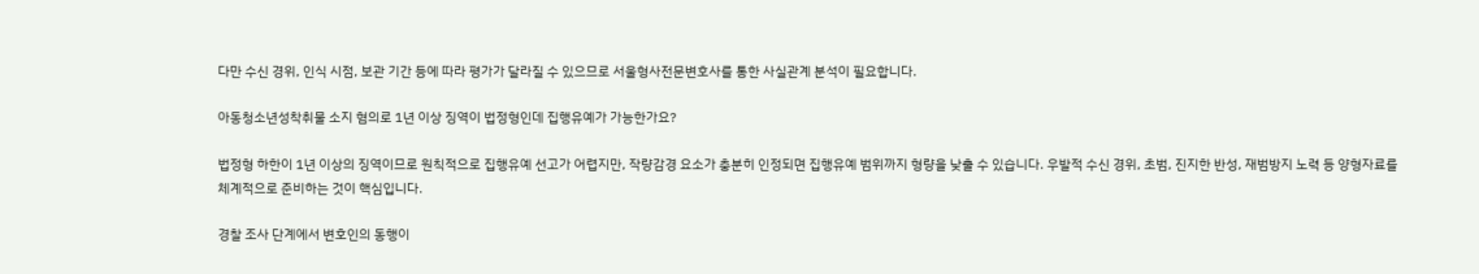다만 수신 경위, 인식 시점, 보관 기간 등에 따라 평가가 달라질 수 있으므로 서울형사전문변호사를 통한 사실관계 분석이 필요합니다.

아동청소년성착취물 소지 혐의로 1년 이상 징역이 법정형인데 집행유예가 가능한가요?

법정형 하한이 1년 이상의 징역이므로 원칙적으로 집행유예 선고가 어렵지만, 작량감경 요소가 충분히 인정되면 집행유예 범위까지 형량을 낮출 수 있습니다. 우발적 수신 경위, 초범, 진지한 반성, 재범방지 노력 등 양형자료를 체계적으로 준비하는 것이 핵심입니다.

경찰 조사 단계에서 변호인의 동행이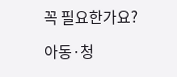꼭 필요한가요?

아동·청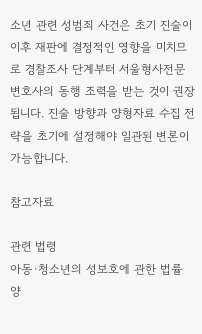소년 관련 성범죄 사건은 초기 진술이 이후 재판에 결정적인 영향을 미치므로 경찰조사 단계부터 서울형사전문변호사의 동행 조력을 받는 것이 권장됩니다. 진술 방향과 양형자료 수집 전략을 초기에 설정해야 일관된 변론이 가능합니다.

참고자료

관련 법령
아동·청소년의 성보호에 관한 법률
양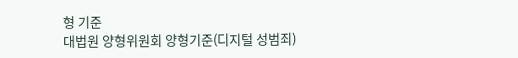형 기준
대법원 양형위원회 양형기준(디지털 성범죄)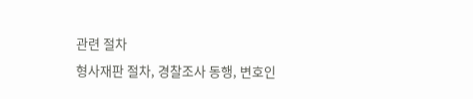관련 절차
형사재판 절차, 경찰조사 동행, 변호인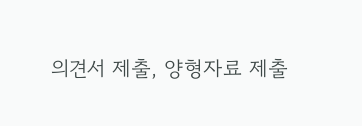의견서 제출, 양형자료 제출